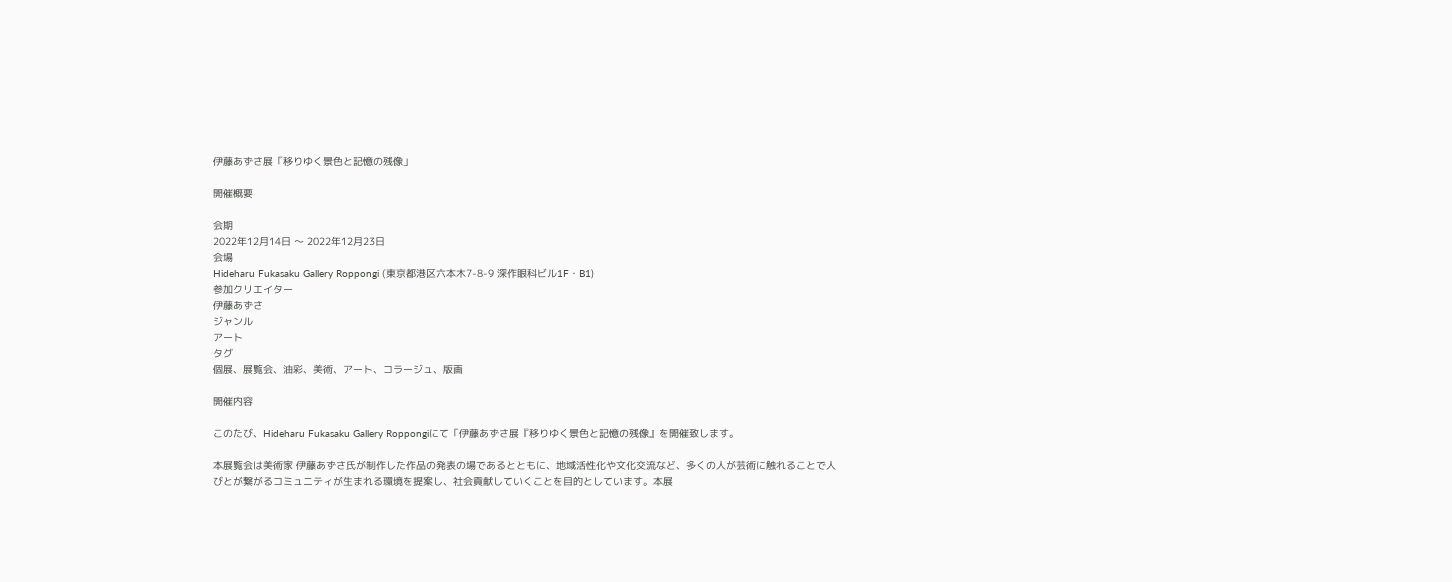伊藤あずさ展「移りゆく景色と記憶の残像」

開催概要

会期
2022年12月14日 〜 2022年12月23日
会場
Hideharu Fukasaku Gallery Roppongi (東京都港区六本木7-8-9 深作眼科ビル1F・B1)
参加クリエイター
伊藤あずさ
ジャンル
アート
タグ
個展、展覧会、油彩、美術、アート、コラージュ、版画

開催内容

このたび、Hideharu Fukasaku Gallery Roppongiにて「伊藤あずさ展『移りゆく景色と記憶の残像』を開催致します。

本展覧会は美術家 伊藤あずさ氏が制作した作品の発表の場であるとともに、地域活性化や文化交流など、多くの人が芸術に触れることで人びとが繋がるコミュニティが生まれる環境を提案し、社会貢献していくことを目的としています。本展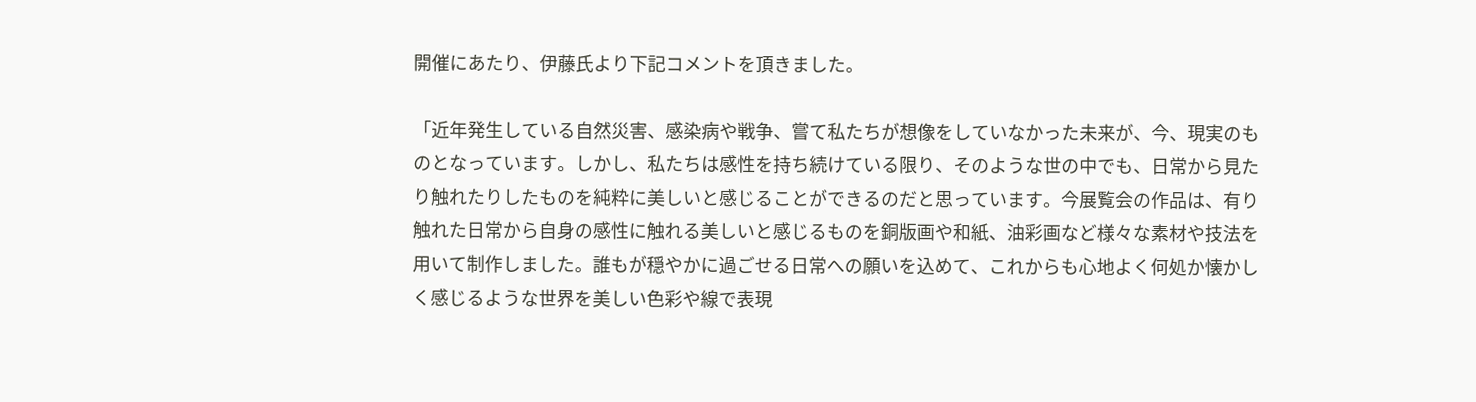開催にあたり、伊藤氏より下記コメントを頂きました。

「近年発生している自然災害、感染病や戦争、嘗て私たちが想像をしていなかった未来が、今、現実のものとなっています。しかし、私たちは感性を持ち続けている限り、そのような世の中でも、日常から見たり触れたりしたものを純粋に美しいと感じることができるのだと思っています。今展覧会の作品は、有り触れた日常から自身の感性に触れる美しいと感じるものを銅版画や和紙、油彩画など様々な素材や技法を用いて制作しました。誰もが穏やかに過ごせる日常への願いを込めて、これからも心地よく何処か懐かしく感じるような世界を美しい色彩や線で表現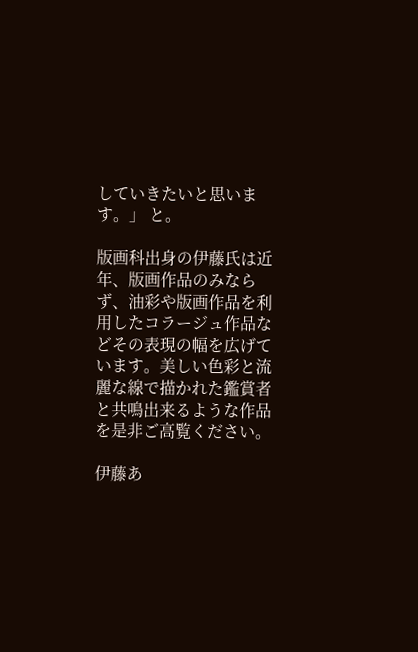していきたいと思います。」 と。

版画科出身の伊藤氏は近年、版画作品のみならず、油彩や版画作品を利用したコラージュ作品などその表現の幅を広げています。美しい色彩と流麗な線で描かれた鑑賞者と共鳴出来るような作品を是非ご高覧ください。

伊藤あ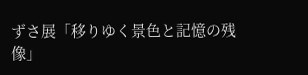ずさ展「移りゆく景色と記憶の残像」